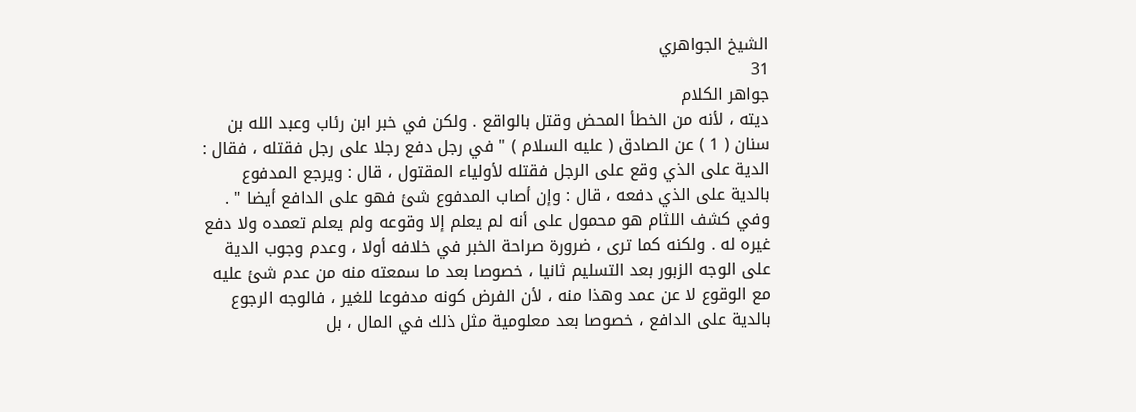الشيخ الجواهري
31
جواهر الكلام
ديته ، لأنه من الخطأ المحض وقتل بالواقع . ولكن في خبر ابن رئاب وعبد الله بن سنان ( 1 ) عن الصادق ( عليه السلام ) " في رجل دفع رجلا على رجل فقتله ، فقال : الدية على الذي وقع على الرجل فقتله لأولياء المقتول ، قال : ويرجع المدفوع بالدية على الذي دفعه ، قال : وإن أصاب المدفوع شئ فهو على الدافع أيضا " . وفي كشف اللثام هو محمول على أنه لم يعلم إلا وقوعه ولم يعلم تعمده ولا دفع غيره له . ولكنه كما ترى ، ضرورة صراحة الخبر في خلافه أولا ، وعدم وجوب الدية على الوجه الزبور بعد التسليم ثانيا ، خصوصا بعد ما سمعته منه من عدم شئ عليه مع الوقوع لا عن عمد وهذا منه ، لأن الفرض كونه مدفوعا للغير ، فالوجه الرجوع بالدية على الدافع ، خصوصا بعد معلومية مثل ذلك في المال ، بل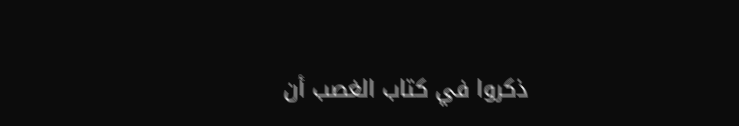ذكروا في كتاب الغصب أن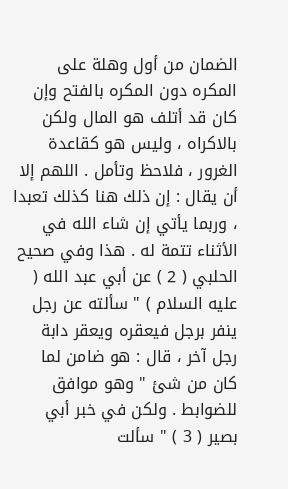الضمان من أول وهلة على المكره دون المكره بالفتح وإن كان قد أتلف هو المال ولكن بالاكراه ، وليس هو كقاعدة الغرور ، فلاحظ وتأمل . اللهم إلا أن يقال : إن ذلك هنا كذلك تعبدا ، وربما يأتي إن شاء الله في الأثناء تتمة له . هذا وفي صحيح الحلبي ( 2 ) عن أبي عبد الله ( عليه السلام ) " سألته عن رجل ينفر برجل فيعقره ويعقر دابة رجل آخر ، قال : هو ضامن لما كان من شئ " وهو موافق للضوابط . ولكن في خبر أبي بصير ( 3 ) " سألت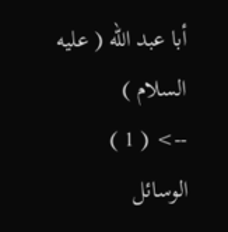أبا عبد الله ( عليه السلام )
--> ( 1 ) الوسائل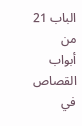الباب 21 من أبواب القصاص في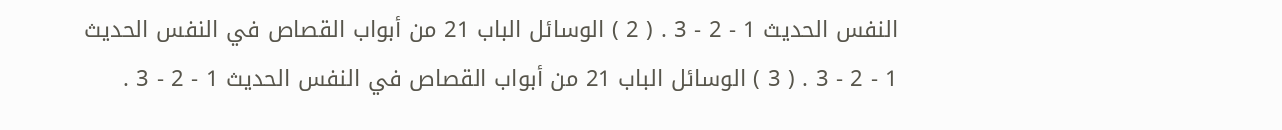النفس الحديث 1 - 2 - 3 . ( 2 ) الوسائل الباب 21 من أبواب القصاص في النفس الحديث 1 - 2 - 3 . ( 3 ) الوسائل الباب 21 من أبواب القصاص في النفس الحديث 1 - 2 - 3 .